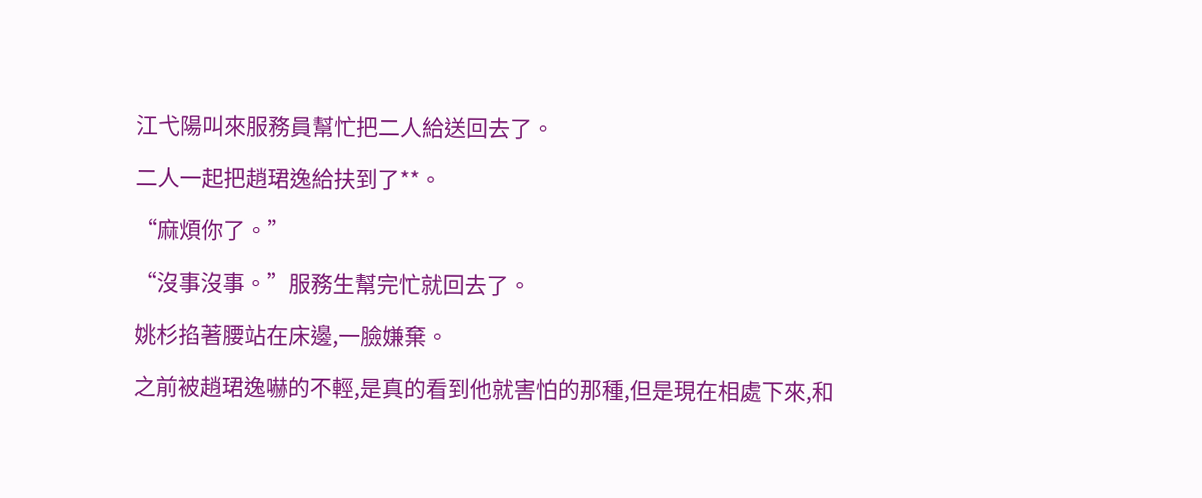江弋陽叫來服務員幫忙把二人給送回去了。

二人一起把趙珺逸給扶到了**。

“麻煩你了。”

“沒事沒事。”服務生幫完忙就回去了。

姚杉掐著腰站在床邊,一臉嫌棄。

之前被趙珺逸嚇的不輕,是真的看到他就害怕的那種,但是現在相處下來,和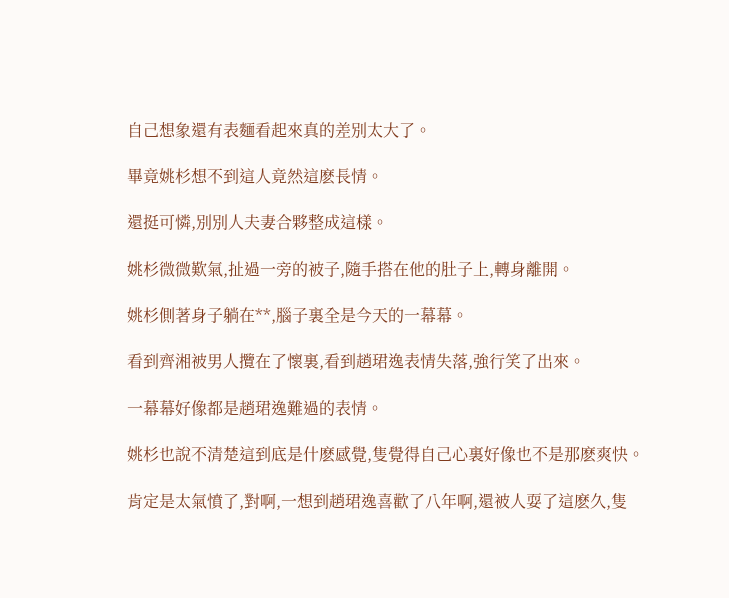自己想象還有表麵看起來真的差別太大了。

畢竟姚杉想不到這人竟然這麽長情。

還挺可憐,別別人夫妻合夥整成這樣。

姚杉微微歎氣,扯過一旁的被子,隨手搭在他的肚子上,轉身離開。

姚杉側著身子躺在**,腦子裏全是今天的一幕幕。

看到齊湘被男人攬在了懷裏,看到趙珺逸表情失落,強行笑了出來。

一幕幕好像都是趙珺逸難過的表情。

姚杉也說不清楚這到底是什麽感覺,隻覺得自己心裏好像也不是那麽爽快。

肯定是太氣憤了,對啊,一想到趙珺逸喜歡了八年啊,還被人耍了這麽久,隻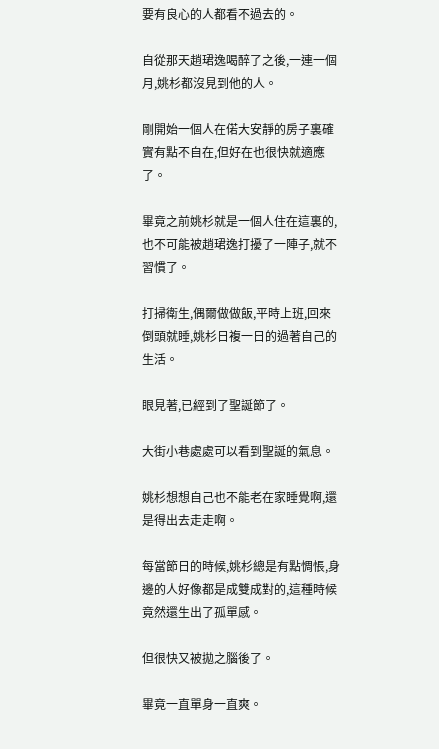要有良心的人都看不過去的。

自從那天趙珺逸喝醉了之後,一連一個月,姚杉都沒見到他的人。

剛開始一個人在偌大安靜的房子裏確實有點不自在,但好在也很快就適應了。

畢竟之前姚杉就是一個人住在這裏的,也不可能被趙珺逸打擾了一陣子,就不習慣了。

打掃衛生,偶爾做做飯,平時上班,回來倒頭就睡,姚杉日複一日的過著自己的生活。

眼見著,已經到了聖誕節了。

大街小巷處處可以看到聖誕的氣息。

姚杉想想自己也不能老在家睡覺啊,還是得出去走走啊。

每當節日的時候,姚杉總是有點惆悵,身邊的人好像都是成雙成對的,這種時候竟然還生出了孤單感。

但很快又被拋之腦後了。

畢竟一直單身一直爽。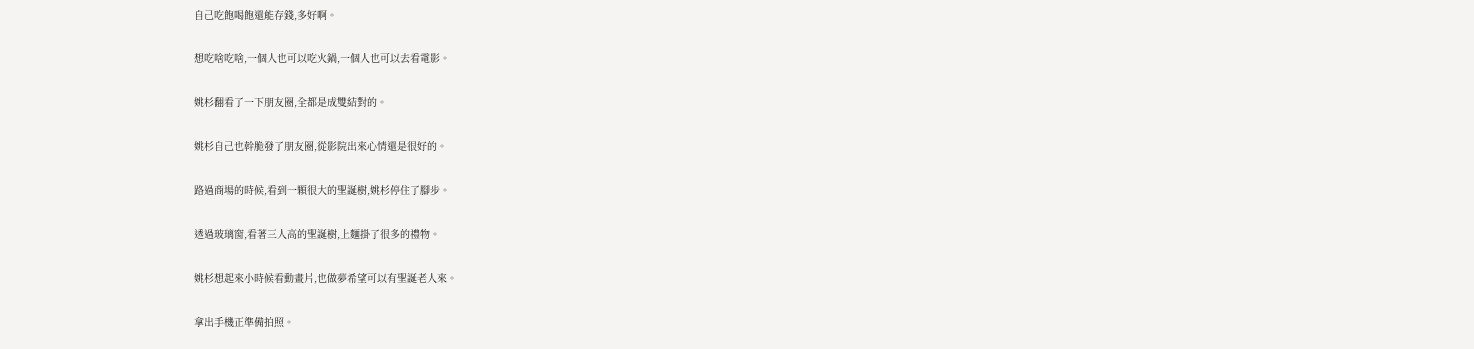自己吃飽喝飽還能存錢,多好啊。

想吃啥吃啥,一個人也可以吃火鍋,一個人也可以去看電影。

姚杉翻看了一下朋友圈,全都是成雙結對的。

姚杉自己也幹脆發了朋友圈,從影院出來心情還是很好的。

路過商場的時候,看到一顆很大的聖誕樹,姚杉停住了腳步。

透過玻璃窗,看著三人高的聖誕樹,上麵掛了很多的禮物。

姚杉想起來小時候看動畫片,也做夢希望可以有聖誕老人來。

拿出手機正準備拍照。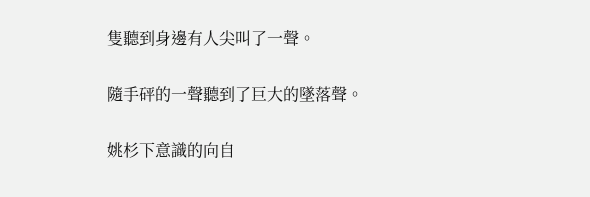隻聽到身邊有人尖叫了一聲。

隨手砰的一聲聽到了巨大的墜落聲。

姚杉下意識的向自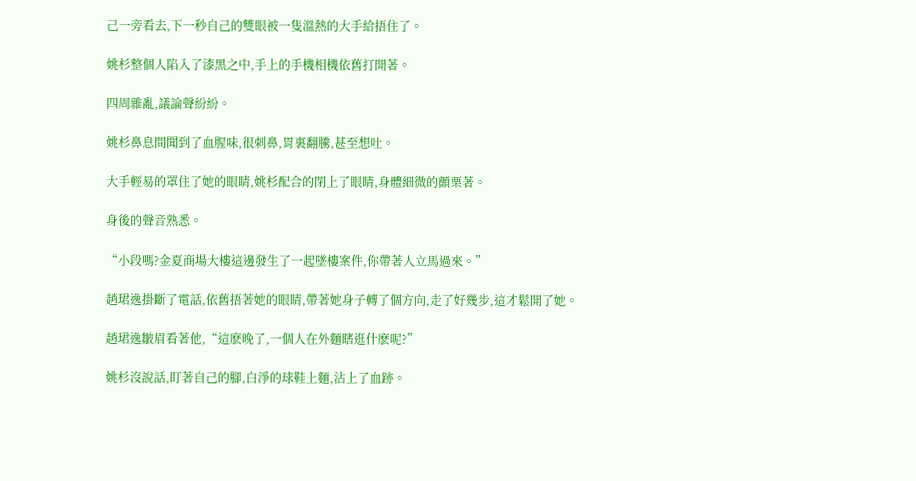己一旁看去,下一秒自己的雙眼被一隻溫熱的大手給捂住了。

姚杉整個人陷入了漆黑之中,手上的手機相機依舊打開著。

四周雜亂,議論聲紛紛。

姚杉鼻息間聞到了血腥味,很刺鼻,胃裏翻騰,甚至想吐。

大手輕易的罩住了她的眼睛,姚杉配合的閉上了眼睛,身體細微的顫栗著。

身後的聲音熟悉。

“小段嗎?金夏商場大樓這邊發生了一起墜樓案件,你帶著人立馬過來。”

趙珺逸掛斷了電話,依舊捂著她的眼睛,帶著她身子轉了個方向,走了好幾步,這才鬆開了她。

趙珺逸皺眉看著他,“這麽晚了,一個人在外麵瞎逛什麽呢?”

姚杉沒說話,盯著自己的腳,白淨的球鞋上麵,沾上了血跡。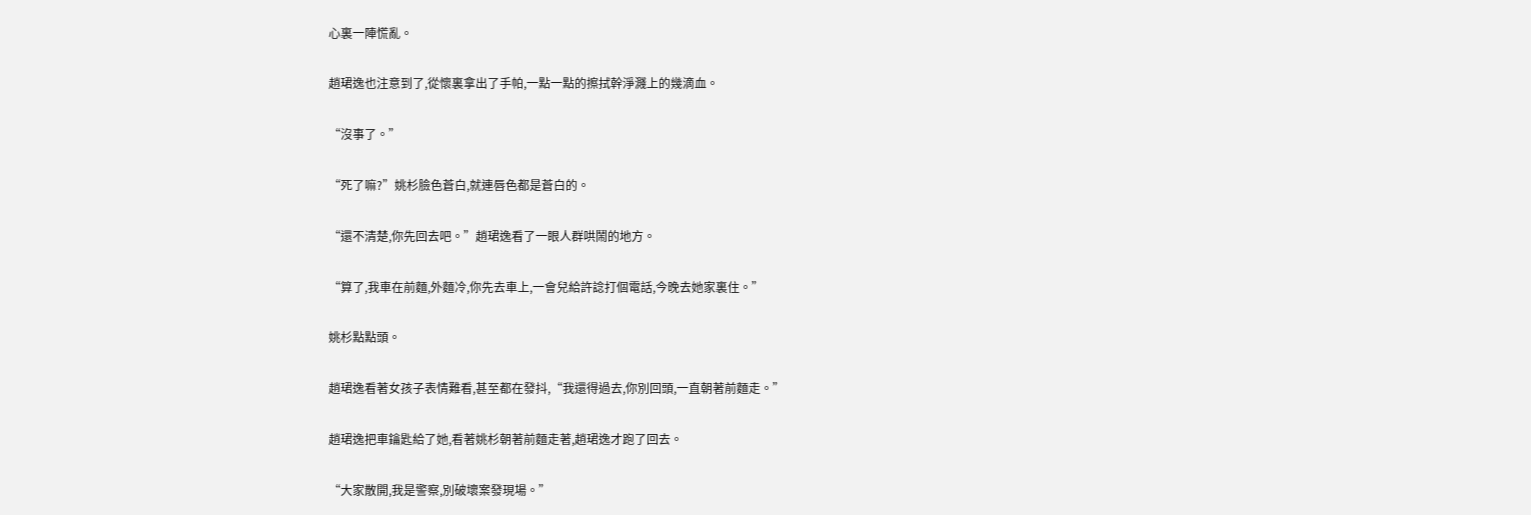心裏一陣慌亂。

趙珺逸也注意到了,從懷裏拿出了手帕,一點一點的擦拭幹淨濺上的幾滴血。

“沒事了。”

“死了嘛?”姚杉臉色蒼白,就連唇色都是蒼白的。

“還不清楚,你先回去吧。”趙珺逸看了一眼人群哄鬧的地方。

“算了,我車在前麵,外麵冷,你先去車上,一會兒給許諗打個電話,今晚去她家裏住。”

姚杉點點頭。

趙珺逸看著女孩子表情難看,甚至都在發抖,“我還得過去,你別回頭,一直朝著前麵走。”

趙珺逸把車鑰匙給了她,看著姚杉朝著前麵走著,趙珺逸才跑了回去。

“大家散開,我是警察,別破壞案發現場。”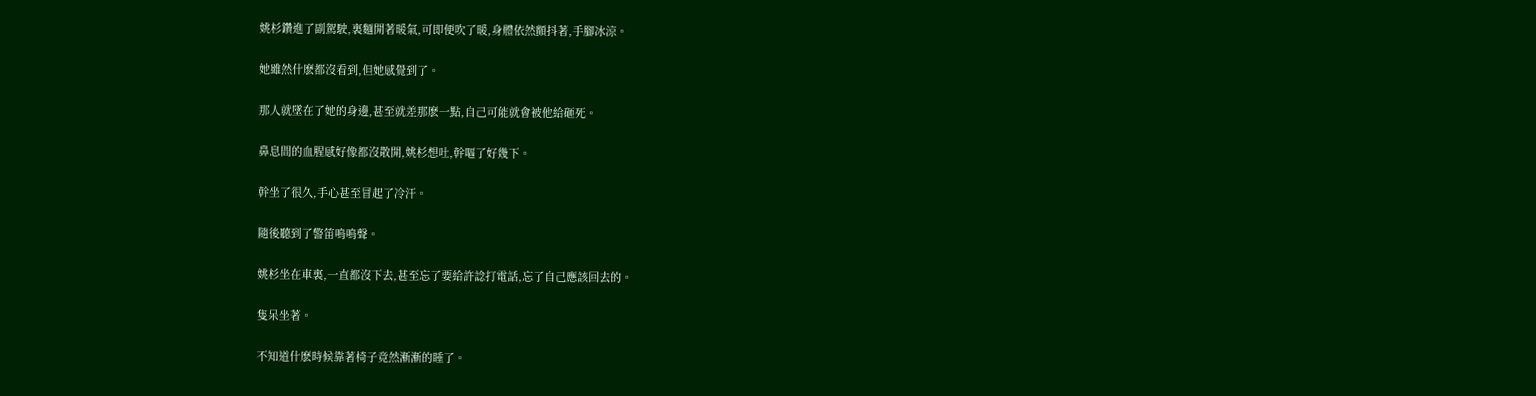姚杉鑽進了副駕駛,裏麵開著暖氣,可即便吹了暖,身體依然顫抖著,手腳冰涼。

她雖然什麽都沒看到,但她感覺到了。

那人就墜在了她的身邊,甚至就差那麽一點,自己可能就會被他給砸死。

鼻息間的血腥感好像都沒散開,姚杉想吐,幹嘔了好幾下。

幹坐了很久,手心甚至冒起了冷汗。

隨後聽到了警笛鳴鳴聲。

姚杉坐在車裏,一直都沒下去,甚至忘了要給許諗打電話,忘了自己應該回去的。

隻呆坐著。

不知道什麽時候靠著椅子竟然漸漸的睡了。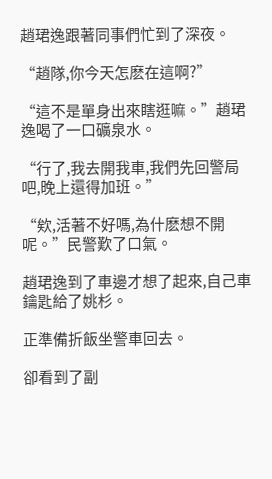趙珺逸跟著同事們忙到了深夜。

“趙隊,你今天怎麽在這啊?”

“這不是單身出來瞎逛嘛。”趙珺逸喝了一口礦泉水。

“行了,我去開我車,我們先回警局吧,晚上還得加班。”

“欸,活著不好嗎,為什麽想不開呢。”民警歎了口氣。

趙珺逸到了車邊才想了起來,自己車鑰匙給了姚杉。

正準備折飯坐警車回去。

卻看到了副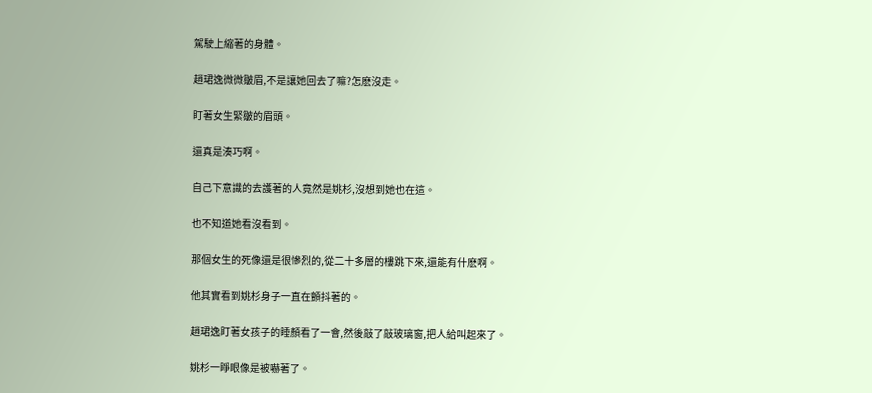駕駛上縮著的身體。

趙珺逸微微皺眉,不是讓她回去了嘛?怎麽沒走。

盯著女生緊皺的眉頭。

還真是湊巧啊。

自己下意識的去護著的人竟然是姚杉,沒想到她也在這。

也不知道她看沒看到。

那個女生的死像還是很慘烈的,從二十多層的樓跳下來,還能有什麽啊。

他其實看到姚杉身子一直在顫抖著的。

趙珺逸盯著女孩子的睡顏看了一會,然後敲了敲玻璃窗,把人給叫起來了。

姚杉一睜眼像是被嚇著了。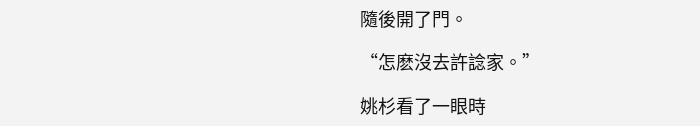隨後開了門。

“怎麽沒去許諗家。”

姚杉看了一眼時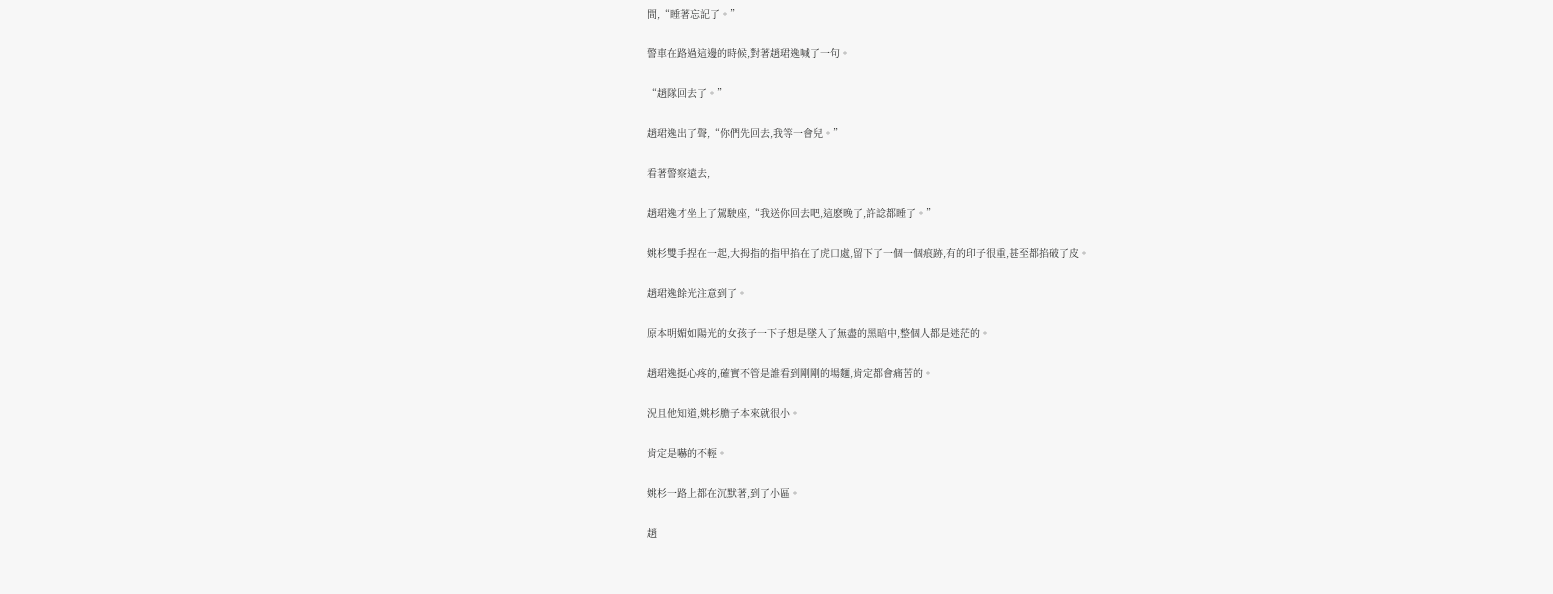間,“睡著忘記了。”

警車在路過這邊的時候,對著趙珺逸喊了一句。

“趙隊回去了。”

趙珺逸出了聲,“你們先回去,我等一會兒。”

看著警察遠去,

趙珺逸才坐上了駕駛座,“我送你回去吧,這麽晚了,許諗都睡了。”

姚杉雙手捏在一起,大拇指的指甲掐在了虎口處,留下了一個一個痕跡,有的印子很重,甚至都掐破了皮。

趙珺逸餘光注意到了。

原本明媚如陽光的女孩子一下子想是墜入了無盡的黑暗中,整個人都是迷茫的。

趙珺逸挺心疼的,確實不管是誰看到剛剛的場麵,肯定都會痛苦的。

況且他知道,姚杉膽子本來就很小。

肯定是嚇的不輕。

姚杉一路上都在沉默著,到了小區。

趙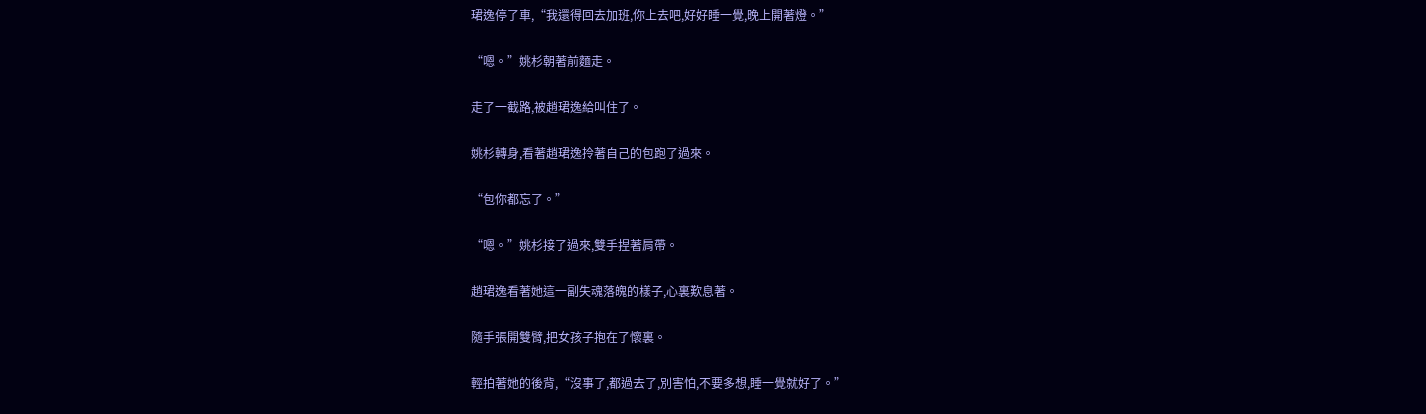珺逸停了車,“我還得回去加班,你上去吧,好好睡一覺,晚上開著燈。”

“嗯。”姚杉朝著前麵走。

走了一截路,被趙珺逸給叫住了。

姚杉轉身,看著趙珺逸拎著自己的包跑了過來。

“包你都忘了。”

“嗯。”姚杉接了過來,雙手捏著肩帶。

趙珺逸看著她這一副失魂落魄的樣子,心裏歎息著。

隨手張開雙臂,把女孩子抱在了懷裏。

輕拍著她的後背,“沒事了,都過去了,別害怕,不要多想,睡一覺就好了。”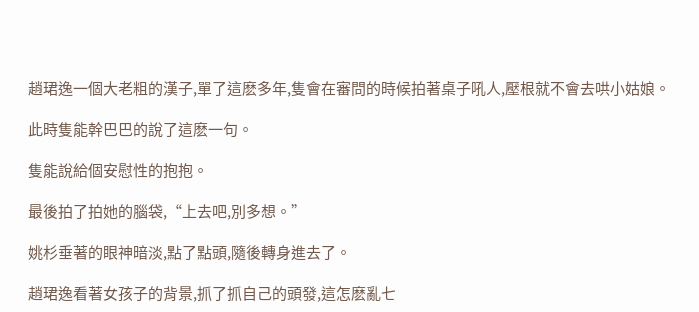趙珺逸一個大老粗的漢子,單了這麽多年,隻會在審問的時候拍著桌子吼人,壓根就不會去哄小姑娘。

此時隻能幹巴巴的說了這麽一句。

隻能說給個安慰性的抱抱。

最後拍了拍她的腦袋,“上去吧,別多想。”

姚杉垂著的眼神暗淡,點了點頭,隨後轉身進去了。

趙珺逸看著女孩子的背景,抓了抓自己的頭發,這怎麽亂七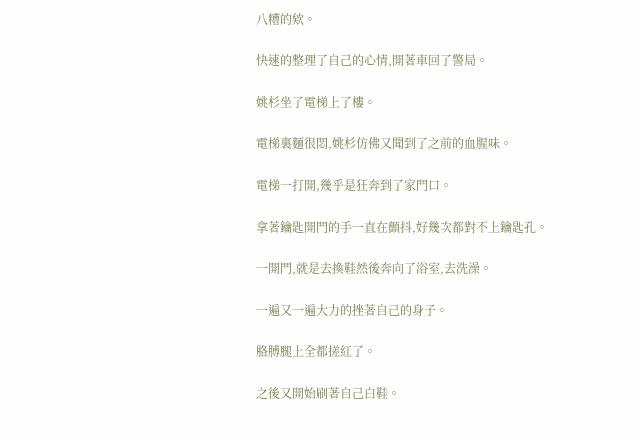八糟的欸。

快速的整理了自己的心情,開著車回了警局。

姚杉坐了電梯上了樓。

電梯裏麵很悶,姚杉仿佛又聞到了之前的血腥味。

電梯一打開,幾乎是狂奔到了家門口。

拿著鑰匙開門的手一直在顫抖,好幾次都對不上鑰匙孔。

一開門,就是去換鞋然後奔向了浴室,去洗澡。

一遍又一遍大力的挫著自己的身子。

胳膊腿上全都搓紅了。

之後又開始刷著自己白鞋。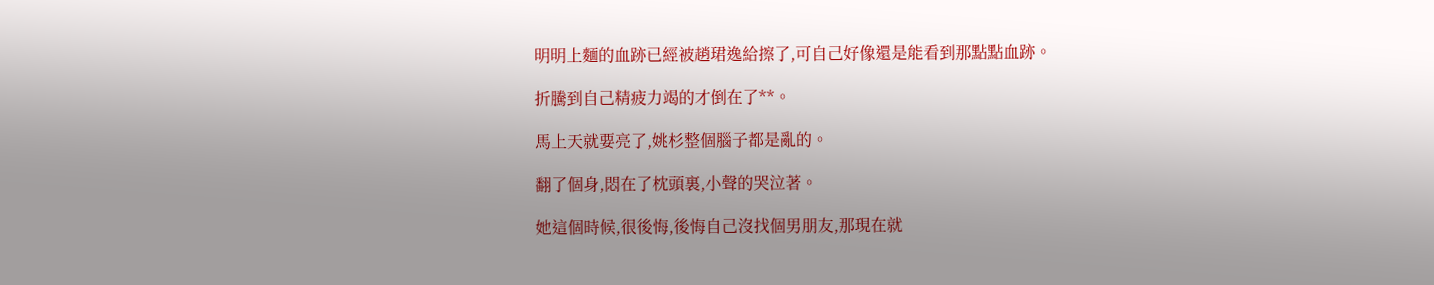明明上麵的血跡已經被趙珺逸給擦了,可自己好像還是能看到那點點血跡。

折騰到自己精疲力竭的才倒在了**。

馬上天就要亮了,姚杉整個腦子都是亂的。

翻了個身,悶在了枕頭裏,小聲的哭泣著。

她這個時候,很後悔,後悔自己沒找個男朋友,那現在就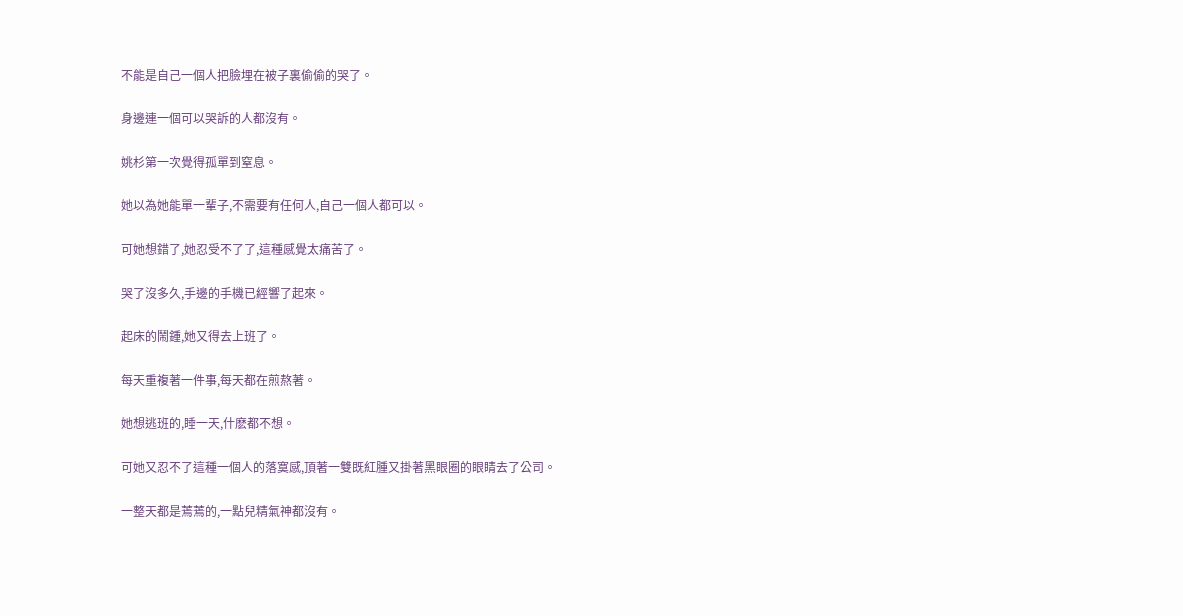不能是自己一個人把臉埋在被子裏偷偷的哭了。

身邊連一個可以哭訴的人都沒有。

姚杉第一次覺得孤單到窒息。

她以為她能單一輩子,不需要有任何人,自己一個人都可以。

可她想錯了,她忍受不了了,這種感覺太痛苦了。

哭了沒多久,手邊的手機已經響了起來。

起床的鬧鍾,她又得去上班了。

每天重複著一件事,每天都在煎熬著。

她想逃班的,睡一天,什麽都不想。

可她又忍不了這種一個人的落寞感,頂著一雙既紅腫又掛著黑眼圈的眼睛去了公司。

一整天都是蔫蔫的,一點兒精氣神都沒有。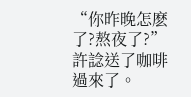“你昨晚怎麽了?熬夜了?”許諗送了咖啡過來了。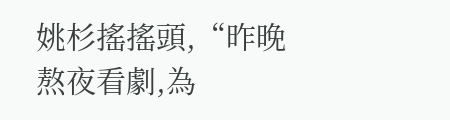姚杉搖搖頭,“昨晚熬夜看劇,為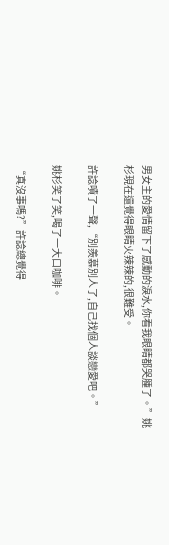男女主的愛情留下了感動的淚水,你看我眼睛都哭腫了。”姚杉現在還覺得眼睛火辣辣的,很難受。

許諗嘖了一聲,“別羨慕別人了,自己找個人談戀愛吧。”

姚杉笑了笑,喝了一大口咖啡。

“真沒事嗎?”許諗總覺得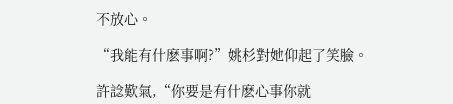不放心。

“我能有什麽事啊?”姚杉對她仰起了笑臉。

許諗歎氣,“你要是有什麽心事你就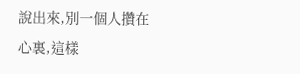說出來,別一個人攢在心裏,這樣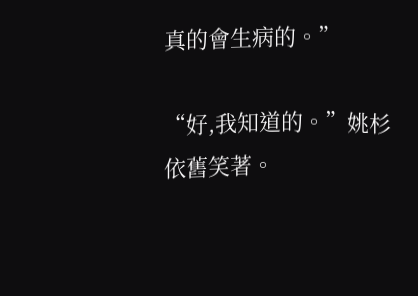真的會生病的。”

“好,我知道的。”姚杉依舊笑著。